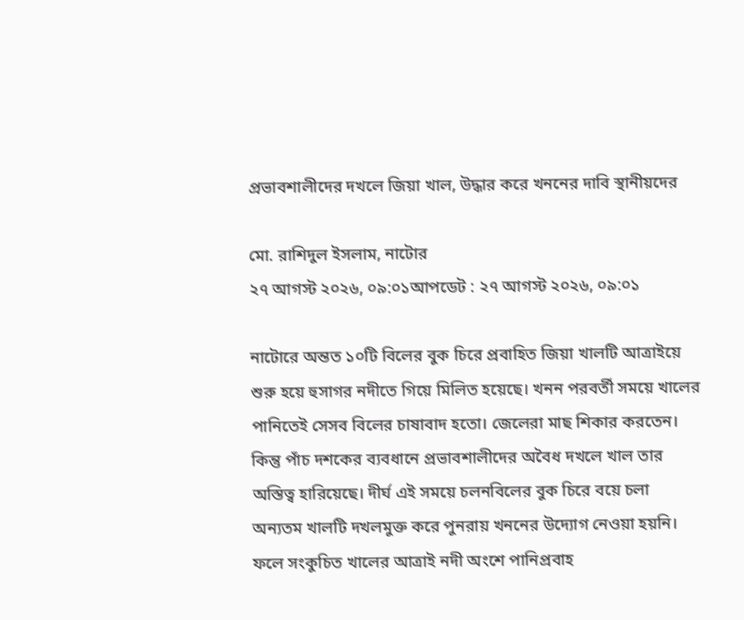প্রভাবশালীদের দখলে জিয়া খাল, উদ্ধার করে খননের দাবি স্থানীয়দের

মো. রাশিদুল ইসলাম, নাটোর
২৭ আগস্ট ২০২৬, ০৯:০১আপডেট : ২৭ আগস্ট ২০২৬, ০৯:০১

নাটোরে অন্তত ১০টি বিলের বুক চিরে প্রবাহিত জিয়া খালটি আত্রাইয়ে শুরু হয়ে হুসাগর নদীতে গিয়ে মিলিত হয়েছে। খনন পরবর্তী সময়ে খালের পানিতেই সেসব বিলের চাষাবাদ হতো। জেলেরা মাছ শিকার করতেন। কিন্তু পাঁচ দশকের ব্যবধানে প্রভাবশালীদের অবৈধ দখলে খাল তার অস্তিত্ব হারিয়েছে। দীর্ঘ এই সময়ে চলনবিলের বুক চিরে বয়ে চলা অন্যতম খালটি দখলমুক্ত করে পুনরায় খননের উদ্যোগ নেওয়া হয়নি। ফলে সংকুচিত খালের আত্রাই নদী অংশে পানিপ্রবাহ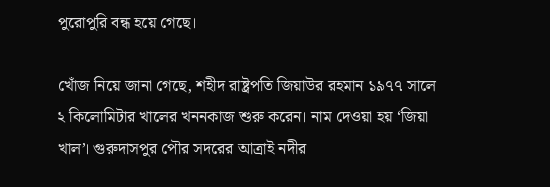পুরোপুরি বন্ধ হয়ে গেছে।

খোঁজ নিয়ে জানা গেছে, শহীদ রাষ্ট্রপতি জিয়াউর রহমান ১৯৭৭ সালে ২ কিলোমিটার খালের খননকাজ শুরু করেন। নাম দেওয়া হয় ‘জিয়া খাল’। গুরুদাসপুর পৌর সদরের আত্রাই নদীর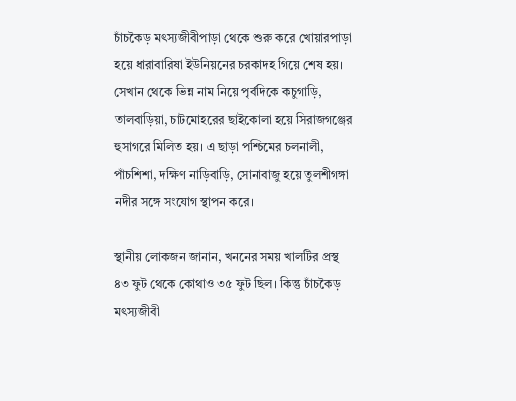চাঁচকৈড় মৎস্যজীবীপাড়া থেকে শুরু করে খোয়ারপাড়া হয়ে ধারাবারিষা ইউনিয়নের চরকাদহ গিয়ে শেষ হয়। সেখান থেকে ভিন্ন নাম নিয়ে পৃর্বদিকে কচুগাড়ি, তালবাড়িয়া, চাটমোহরের ছাইকোলা হয়ে সিরাজগঞ্জের হুসাগরে মিলিত হয়। এ ছাড়া পশ্চিমের চলনালী, পাঁচশিশা, দক্ষিণ নাড়িবাড়ি, সোনাবাজু হয়ে তুলশীগঙ্গা নদীর সঙ্গে সংযোগ স্থাপন করে।

স্থানীয় লোকজন জানান, খননের সময় খালটির প্রস্থ ৪৩ ফুট থেকে কোথাও ৩৫ ফুট ছিল। কিন্তু চাঁচকৈড় মৎস্যজীবী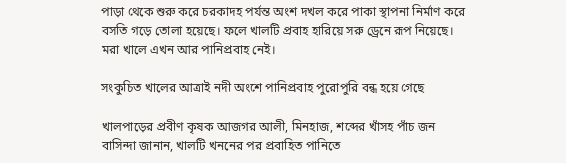পাড়া থেকে শুরু করে চরকাদহ পর্যন্ত অংশ দখল করে পাকা স্থাপনা নির্মাণ করে বসতি গড়ে তোলা হয়েছে। ফলে খালটি প্রবাহ হারিয়ে সরু ড্রেনে রূপ নিয়েছে। মরা খালে এখন আর পানিপ্রবাহ নেই।

সংকুচিত খালের আত্রাই নদী অংশে পানিপ্রবাহ পুরোপুরি বন্ধ হয়ে গেছে

খালপাড়ের প্রবীণ কৃষক আজগর আলী, মিনহাজ, শব্দের খাঁসহ পাঁচ জন বাসিন্দা জানান, খালটি খননের পর প্রবাহিত পানিতে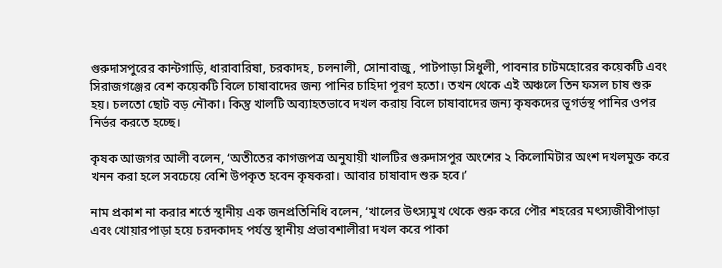গুরুদাসপুরের কান্টগাড়ি, ধারাবারিষা, চরকাদহ, চলনালী, সোনাবাজু, পাটপাড়া সিধুলী, পাবনার চাটমহোরের কয়েকটি এবং সিরাজগঞ্জের বেশ কয়েকটি বিলে চাষাবাদের জন্য পানির চাহিদা পূরণ হতো। তখন থেকে এই অঞ্চলে তিন ফসল চাষ শুরু হয়। চলতো ছোট বড় নৌকা। কিন্তু খালটি অব্যাহতভাবে দখল করায় বিলে চাষাবাদের জন্য কৃষকদের ভূগর্ভস্থ পানির ওপর নির্ভর করতে হচ্ছে।

কৃষক আজগর আলী বলেন, ‘অতীতের কাগজপত্র অনুযায়ী খালটির গুরুদাসপুর অংশের ২ কিলোমিটার অংশ দখলমুক্ত করে খনন করা হলে সবচেয়ে বেশি উপকৃত হবেন কৃষকরা। আবার চাষাবাদ শুরু হবে।’

নাম প্রকাশ না করার শর্তে স্থানীয় এক জনপ্রতিনিধি বলেন, ‘খালের উৎস্যমুখ থেকে শুরু করে পৌর শহরের মৎস্যজীবীপাড়া এবং খোয়ারপাড়া হয়ে চরদকাদহ পর্যন্ত স্থানীয় প্রভাবশালীরা দখল করে পাকা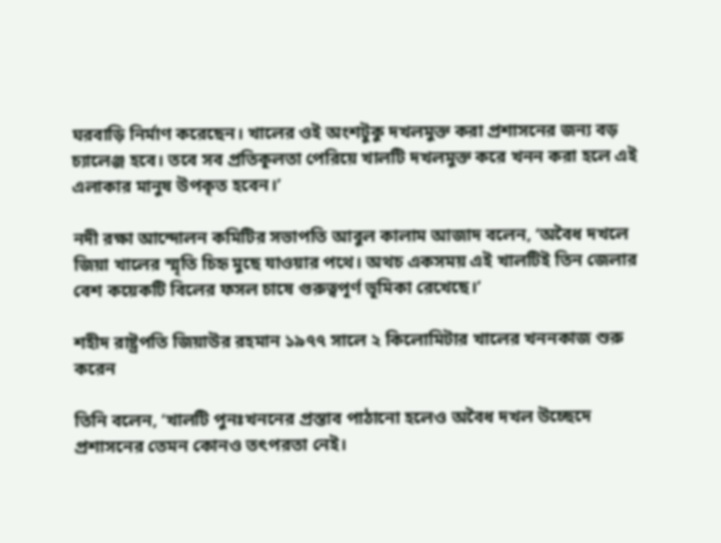ঘরবাড়ি নির্মাণ করেছেন। খালের ওই অংশটুকু দখলমুক্ত করা প্রশাসনের জন্য বড় চ্যালেঞ্জ হবে। তবে সব প্রতিকূলতা পেরিয়ে খালটি দখলমুক্ত করে খনন করা হলে এই এলাকার মানুষ উপকৃত হবেন।’

নদী রক্ষা আন্দোলন কমিটির সভাপতি আবুল কালাম আজাদ বলেন, ‘অবৈধ দখলে জিয়া খালের স্মৃতি চিহৃ মুছে যাওয়ার পথে। অথচ একসময় এই খালটিই তিন জেলার বেশ কয়েকটি বিলের ফসল চাষে গুরুত্বপূর্ণ ভূমিকা রেখেছে।’

শহীদ রাষ্ট্রপতি জিয়াউর রহমান ১৯৭৭ সালে ২ কিলোমিটার খালের খননকাজ শুরু করেন

তিনি বলেন, ‘খালটি পুনঃখননের প্রস্তাব পাঠানো হলেও অবৈধ দখল উচ্ছেদে প্রশাসনের তেমন কোনও তৎপরতা নেই।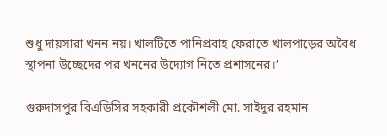শুধু দায়সারা খনন নয়। খালটিতে পানিপ্রবাহ ফেরাতে খালপাড়ের অবৈধ স্থাপনা উচ্ছেদের পর খননের উদ্যোগ নিতে প্রশাসনের।’

গুরুদাসপুর বিএডিসির সহকারী প্রকৌশলী মো. সাইদুর রহমান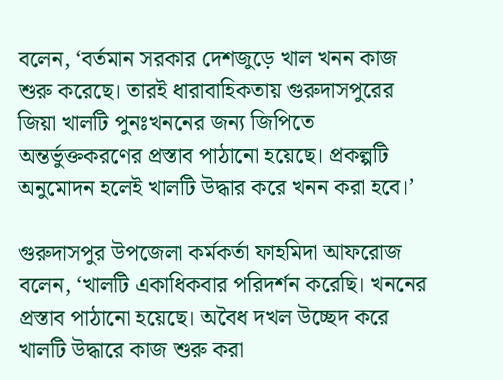বলেন, ‘বর্তমান সরকার দেশজুড়ে খাল খনন কাজ শুরু করেছে। তারই ধারাবাহিকতায় গুরুদাসপুরের জিয়া খালটি পুনঃখননের জন্য জিপিতে অন্তর্ভুক্তকরণের প্রস্তাব পাঠানো হয়েছে। প্রকল্পটি অনুমোদন হলেই খালটি উদ্ধার করে খনন করা হবে।’

গুরুদাসপুর উপজেলা কর্মকর্তা ফাহমিদা আফরোজ বলেন, ‘খালটি একাধিকবার পরিদর্শন করেছি। খননের প্রস্তাব পাঠানো হয়েছে। অবৈধ দখল উচ্ছেদ করে খালটি উদ্ধারে কাজ শুরু করা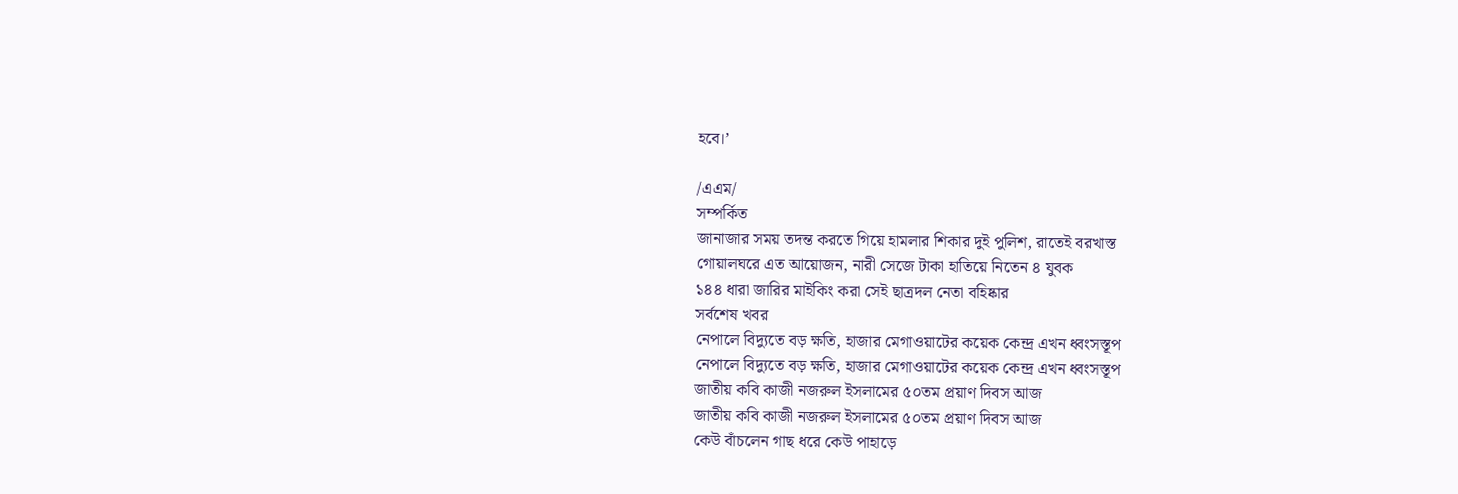হবে।’

/এএম/
সম্পর্কিত
জানাজার সময় তদন্ত করতে গিয়ে হামলার শিকার দুই পুলিশ, রাতেই বরখাস্ত
গোয়ালঘরে এত আয়োজন, নারী সেজে টাকা হাতিয়ে নিতেন ৪ যুবক
১৪৪ ধারা জারির মাইকিং করা সেই ছাত্রদল নেতা বহিষ্কার
সর্বশেষ খবর
নেপালে বিদ্যুতে বড় ক্ষতি, হাজার মেগাওয়াটের কয়েক কেন্দ্র এখন ধ্বংসস্তূপ
নেপালে বিদ্যুতে বড় ক্ষতি, হাজার মেগাওয়াটের কয়েক কেন্দ্র এখন ধ্বংসস্তূপ
জাতীয় কবি কাজী নজরুল ইসলামের ৫০তম প্রয়াণ দিবস আজ
জাতীয় কবি কাজী নজরুল ইসলামের ৫০তম প্রয়াণ দিবস আজ
কেউ বাঁচলেন গাছ ধরে কেউ পাহাড়ে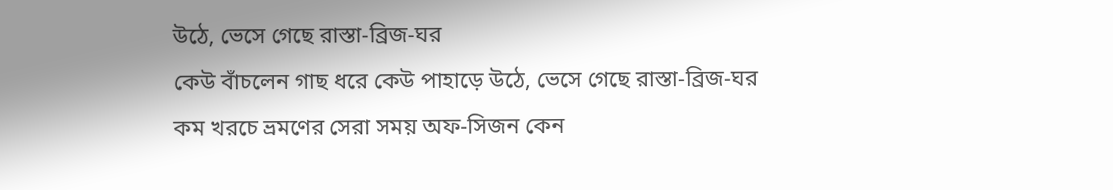উঠে, ভেসে গেছে রাস্তা-ব্রিজ-ঘর
কেউ বাঁচলেন গাছ ধরে কেউ পাহাড়ে উঠে, ভেসে গেছে রাস্তা-ব্রিজ-ঘর
কম খরচে ভ্রমণের সেরা সময় অফ-সিজন কেন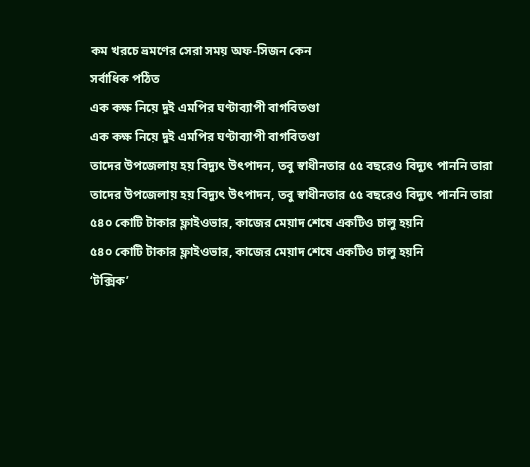কম খরচে ভ্রমণের সেরা সময় অফ-সিজন কেন
সর্বাধিক পঠিত
এক কক্ষ নিয়ে দুই এমপির ঘণ্টাব্যাপী বাগবিতণ্ডা
এক কক্ষ নিয়ে দুই এমপির ঘণ্টাব্যাপী বাগবিতণ্ডা
তাদের উপজেলায় হয় বিদ্যুৎ উৎপাদন, তবু স্বাধীনতার ৫৫ বছরেও বিদ্যুৎ পাননি তারা
তাদের উপজেলায় হয় বিদ্যুৎ উৎপাদন, তবু স্বাধীনতার ৫৫ বছরেও বিদ্যুৎ পাননি তারা
৫৪০ কোটি টাকার ফ্লাইওভার, কাজের মেয়াদ শেষে একটিও চালু হয়নি
৫৪০ কোটি টাকার ফ্লাইওভার, কাজের মেয়াদ শেষে একটিও চালু হয়নি
‘টক্সিক’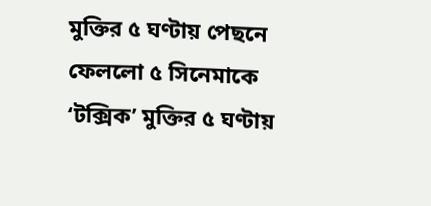মুক্তির ৫ ঘণ্টায় পেছনে ফেললো ৫ সিনেমাকে
‘টক্সিক’ মুক্তির ৫ ঘণ্টায়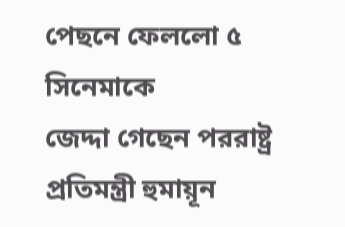পেছনে ফেললো ৫ সিনেমাকে
জেদ্দা গেছেন পররাষ্ট্র প্রতিমন্ত্রী হুমায়ূন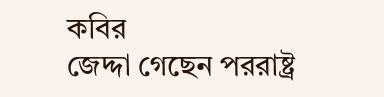কবির
জেদ্দা গেছেন পররাষ্ট্র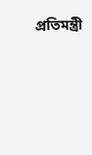প্রতিমন্ত্রী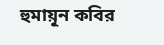হুমায়ূন কবির